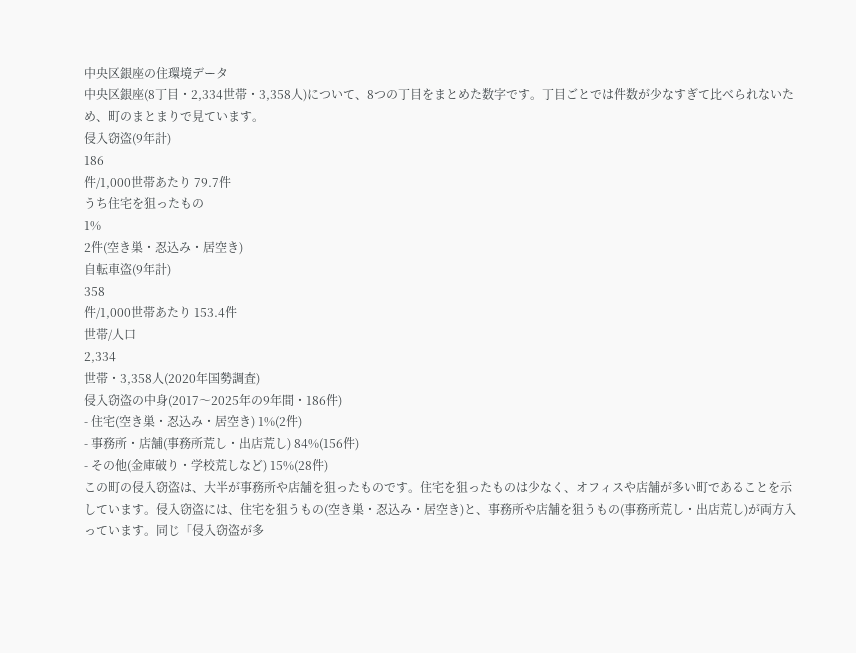中央区銀座の住環境データ
中央区銀座(8丁目・2,334世帯・3,358人)について、8つの丁目をまとめた数字です。丁目ごとでは件数が少なすぎて比べられないため、町のまとまりで見ています。
侵入窃盗(9年計)
186
件/1,000世帯あたり 79.7件
うち住宅を狙ったもの
1%
2件(空き巣・忍込み・居空き)
自転車盗(9年計)
358
件/1,000世帯あたり 153.4件
世帯/人口
2,334
世帯・3,358人(2020年国勢調査)
侵入窃盗の中身(2017〜2025年の9年間・186件)
- 住宅(空き巣・忍込み・居空き) 1%(2件)
- 事務所・店舗(事務所荒し・出店荒し) 84%(156件)
- その他(金庫破り・学校荒しなど) 15%(28件)
この町の侵入窃盗は、大半が事務所や店舗を狙ったものです。住宅を狙ったものは少なく、オフィスや店舗が多い町であることを示しています。侵入窃盗には、住宅を狙うもの(空き巣・忍込み・居空き)と、事務所や店舗を狙うもの(事務所荒し・出店荒し)が両方入っています。同じ「侵入窃盗が多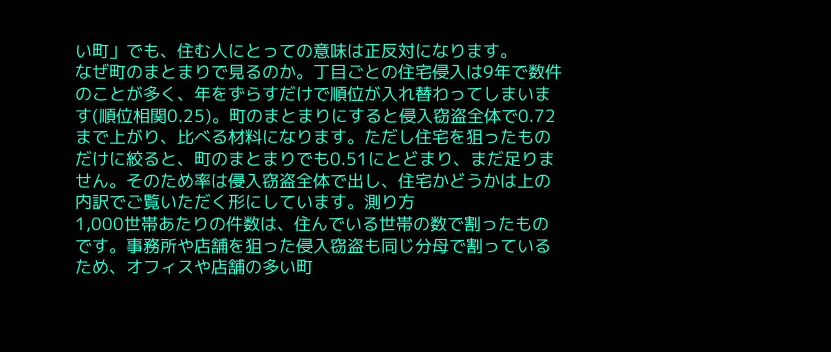い町」でも、住む人にとっての意味は正反対になります。
なぜ町のまとまりで見るのか。丁目ごとの住宅侵入は9年で数件のことが多く、年をずらすだけで順位が入れ替わってしまいます(順位相関0.25)。町のまとまりにすると侵入窃盗全体で0.72まで上がり、比べる材料になります。ただし住宅を狙ったものだけに絞ると、町のまとまりでも0.51にとどまり、まだ足りません。そのため率は侵入窃盗全体で出し、住宅かどうかは上の内訳でご覧いただく形にしています。測り方
1,000世帯あたりの件数は、住んでいる世帯の数で割ったものです。事務所や店舗を狙った侵入窃盗も同じ分母で割っているため、オフィスや店舗の多い町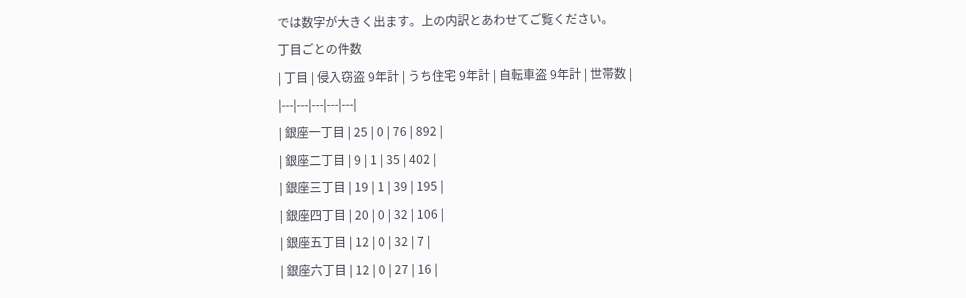では数字が大きく出ます。上の内訳とあわせてご覧ください。
丁目ごとの件数
| 丁目 | 侵入窃盗 9年計 | うち住宅 9年計 | 自転車盗 9年計 | 世帯数 |
|---|---|---|---|---|
| 銀座一丁目 | 25 | 0 | 76 | 892 |
| 銀座二丁目 | 9 | 1 | 35 | 402 |
| 銀座三丁目 | 19 | 1 | 39 | 195 |
| 銀座四丁目 | 20 | 0 | 32 | 106 |
| 銀座五丁目 | 12 | 0 | 32 | 7 |
| 銀座六丁目 | 12 | 0 | 27 | 16 |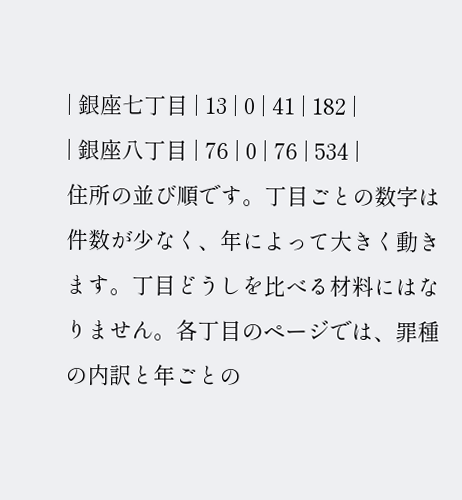| 銀座七丁目 | 13 | 0 | 41 | 182 |
| 銀座八丁目 | 76 | 0 | 76 | 534 |
住所の並び順です。丁目ごとの数字は件数が少なく、年によって大きく動きます。丁目どうしを比べる材料にはなりません。各丁目のページでは、罪種の内訳と年ごとの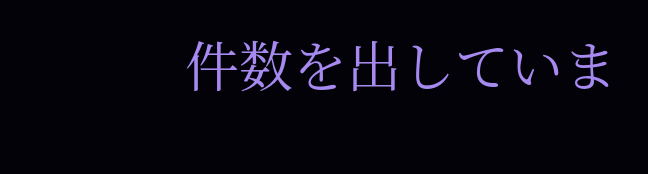件数を出していま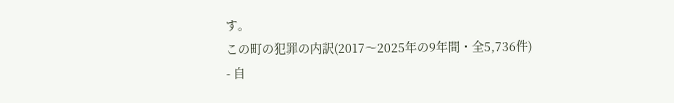す。
この町の犯罪の内訳(2017〜2025年の9年間・全5,736件)
- 自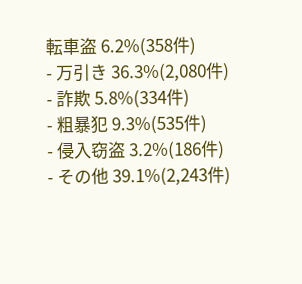転車盗 6.2%(358件)
- 万引き 36.3%(2,080件)
- 詐欺 5.8%(334件)
- 粗暴犯 9.3%(535件)
- 侵入窃盗 3.2%(186件)
- その他 39.1%(2,243件)